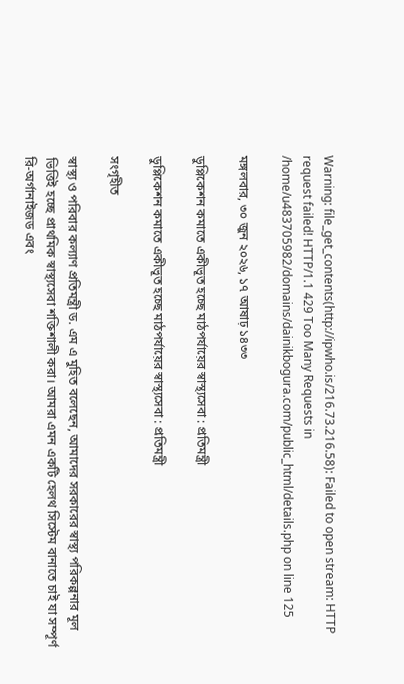Warning: file_get_contents(http://ipwho.is/216.73.216.58): Failed to open stream: HTTP request failed! HTTP/1.1 429 Too Many Requests in /home/u483705982/domains/dainikbogura.com/public_html/details.php on line 125

মঙ্গলবার, ৩০ জুন ২০২৬, ১৭ আষাঢ় ১৪৩৩

ডুপ্লিকেশন কমাতে একীভূত হচ্ছে মাঠপর্যায়ের স্বাস্থ্যসেবা : প্রতিমন্ত্রী

ডুপ্লিকেশন কমাতে একীভূত হচ্ছে মাঠপর্যায়ের স্বাস্থ্যসেবা : প্রতিমন্ত্রী

সংগৃহীত

স্বাস্থ্য ও পরিবার কল্যাণ প্রতিমন্ত্রী ড. এম এ মুহিত বলেছেন, আমাদের সরকারের স্বাস্থ্য পরিকল্পনার মূল ভিত্তিই হচ্ছে প্রাথমিক স্বাস্থ্যসেবা শক্তিশালী করা। আমরা এমন একটি হেলথ সিস্টেম বানাতে চাই যা সম্পূর্ণ রি-অর্গানাইজড এবং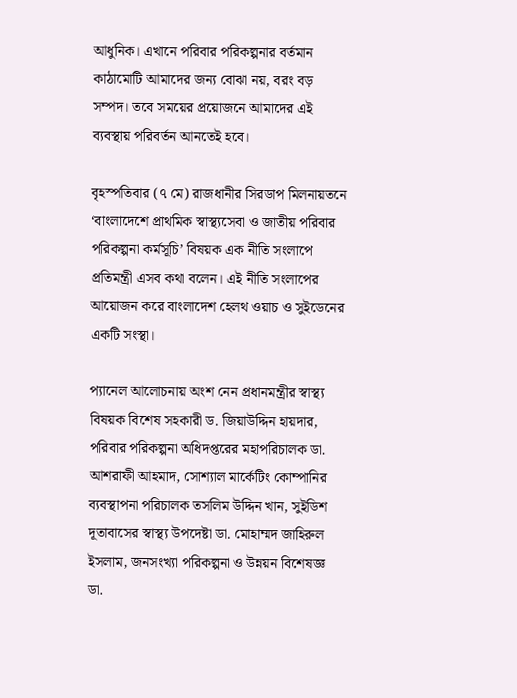আধুনিক। এখানে পরিবার পরিকল্পনার বর্তমান কাঠামোটি আমাদের জন্য বোঝা নয়, বরং বড় সম্পদ। তবে সময়ের প্রয়োজনে আমাদের এই ব্যবস্থায় পরিবর্তন আনতেই হবে।

বৃহস্পতিবার (৭ মে) রাজধানীর সিরডাপ মিলনায়তনে ‘বাংলাদেশে প্রাথমিক স্বাস্থ্যসেবা ও জাতীয় পরিবার পরিকল্পনা কর্মসূচি’ বিষয়ক এক নীতি সংলাপে প্রতিমন্ত্রী এসব কথা বলেন। এই নীতি সংলাপের আয়োজন করে বাংলাদেশ হেলথ ওয়াচ ও সুইডেনের একটি সংস্থা।

প্যানেল আলোচনায় অংশ নেন প্রধানমন্ত্রীর স্বাস্থ্য বিষয়ক বিশেষ সহকারী ড. জিয়াউদ্দিন হায়দার, পরিবার পরিকল্পনা অধিদপ্তরের মহাপরিচালক ডা. আশরাফী আহমাদ, সোশ্যাল মার্কেটিং কোম্পানির ব্যবস্থাপনা পরিচালক তসলিম উদ্দিন খান, সুইডিশ দূতাবাসের স্বাস্থ্য উপদেষ্টা ডা. মোহাম্মদ জাহিরুল ইসলাম, জনসংখ্যা পরিকল্পনা ও উন্নয়ন বিশেষজ্ঞ ডা.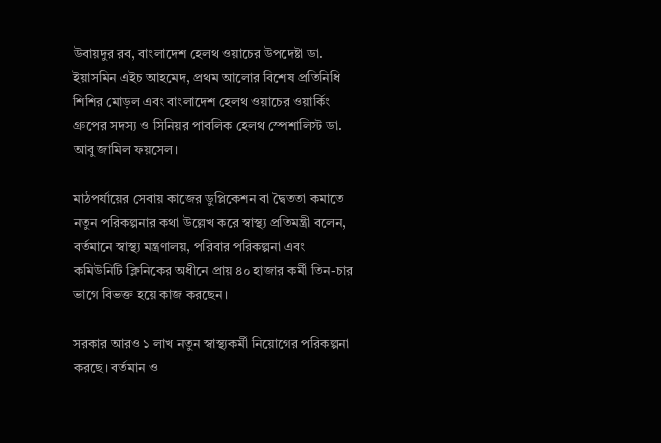উবায়দুর রব, বাংলাদেশ হেলথ ওয়াচের উপদেষ্টা ডা. ইয়াসমিন এইচ আহমেদ, প্রথম আলোর বিশেষ প্রতিনিধি শিশির মোড়ল এবং বাংলাদেশ হেলথ ওয়াচের ওয়ার্কিং গ্রুপের সদস্য ও সিনিয়র পাবলিক হেলথ স্পেশালিস্ট ডা. আবু জামিল ফয়সেল।

মাঠপর্যায়ের সেবায় কাজের ডুপ্লিকেশন বা দ্বৈততা কমাতে নতুন পরিকল্পনার কথা উল্লেখ করে স্বাস্থ্য প্রতিমন্ত্রী বলেন, বর্তমানে স্বাস্থ্য মন্ত্রণালয়, পরিবার পরিকল্পনা এবং কমিউনিটি ক্লিনিকের অধীনে প্রায় ৪০ হাজার কর্মী তিন-চার ভাগে বিভক্ত হয়ে কাজ করছেন।

সরকার আরও ১ লাখ নতুন স্বাস্থ্যকর্মী নিয়োগের পরিকল্পনা করছে। বর্তমান ও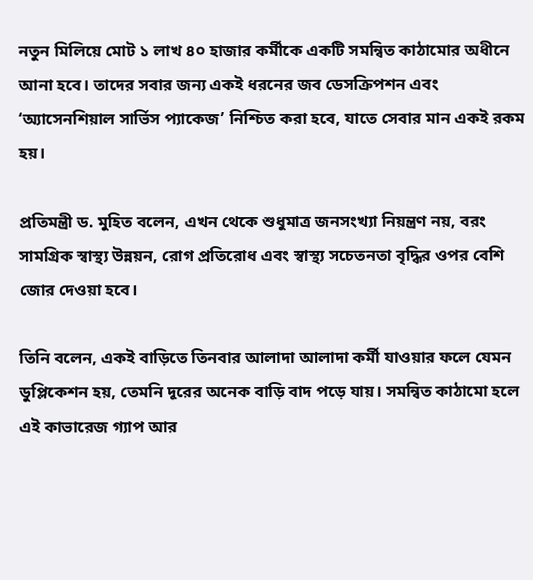নতুন মিলিয়ে মোট ১ লাখ ৪০ হাজার কর্মীকে একটি সমন্বিত কাঠামোর অধীনে আনা হবে। তাদের সবার জন্য একই ধরনের জব ডেসক্রিপশন এবং ‘অ্যাসেনশিয়াল সার্ভিস প্যাকেজ’ নিশ্চিত করা হবে, যাতে সেবার মান একই রকম হয়।

প্রতিমন্ত্রী ড. মুহিত বলেন, এখন থেকে শুধুমাত্র জনসংখ্যা নিয়ন্ত্রণ নয়, বরং সামগ্রিক স্বাস্থ্য উন্নয়ন, রোগ প্রতিরোধ এবং স্বাস্থ্য সচেতনতা বৃদ্ধির ওপর বেশি জোর দেওয়া হবে।

তিনি বলেন, একই বাড়িতে তিনবার আলাদা আলাদা কর্মী যাওয়ার ফলে যেমন ডুপ্লিকেশন হয়, তেমনি দূরের অনেক বাড়ি বাদ পড়ে যায়। সমন্বিত কাঠামো হলে এই কাভারেজ গ্যাপ আর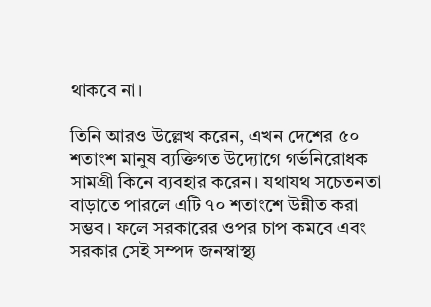থাকবে না।

তিনি আরও উল্লেখ করেন, এখন দেশের ৫০ শতাংশ মানুষ ব্যক্তিগত উদ্যোগে গর্ভনিরোধক সামগ্রী কিনে ব্যবহার করেন। যথাযথ সচেতনতা বাড়াতে পারলে এটি ৭০ শতাংশে উন্নীত করা সম্ভব। ফলে সরকারের ওপর চাপ কমবে এবং সরকার সেই সম্পদ জনস্বাস্থ্য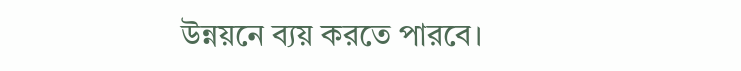উন্নয়নে ব্যয় করতে পারবে।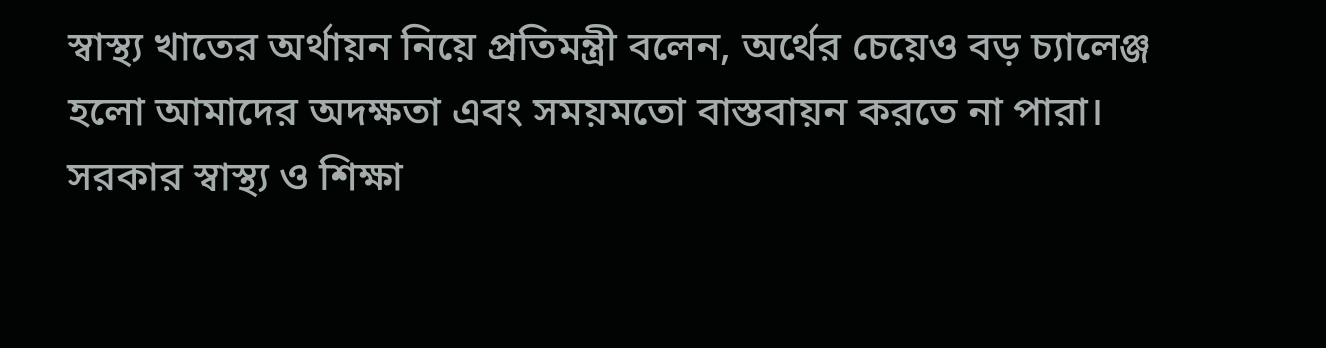স্বাস্থ্য খাতের অর্থায়ন নিয়ে প্রতিমন্ত্রী বলেন, অর্থের চেয়েও বড় চ্যালেঞ্জ হলো আমাদের অদক্ষতা এবং সময়মতো বাস্তবায়ন করতে না পারা। সরকার স্বাস্থ্য ও শিক্ষা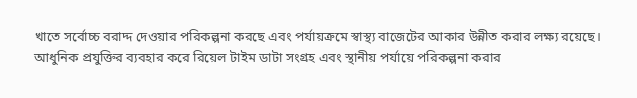খাতে সর্বোচ্চ বরাদ্দ দেওয়ার পরিকল্পনা করছে এবং পর্যায়ক্রমে স্বাস্থ্য বাজেটের আকার উন্নীত করার লক্ষ্য রয়েছে। আধুনিক প্রযুক্তির ব্যবহার করে রিয়েল টাইম ডাটা সংগ্রহ এবং স্থানীয় পর্যায়ে পরিকল্পনা করার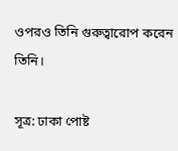ওপরও তিনি গুরুত্বারোপ করেন তিনি।

সূত্র: ঢাকা পোষ্ট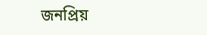জনপ্রিয়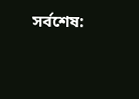সর্বশেষ: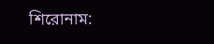শিরোনাম: